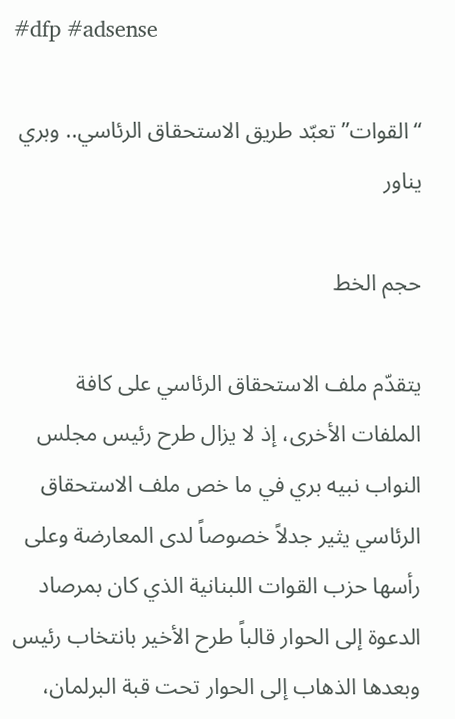#dfp #adsense

“القوات” تعبّد طريق الاستحقاق الرئاسي.. وبري يناور

حجم الخط

يتقدّم ملف الاستحقاق الرئاسي على كافة الملفات الأخرى، إذ لا يزال طرح رئيس مجلس النواب نبيه بري في ما خص ملف الاستحقاق الرئاسي يثير جدلاً خصوصاً لدى المعارضة وعلى رأسها حزب القوات اللبنانية الذي كان بمرصاد الدعوة إلى الحوار قالباً طرح الأخير بانتخاب رئيس وبعدها الذهاب إلى الحوار تحت قبة البرلمان،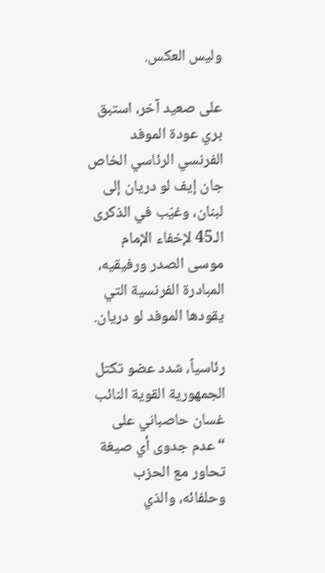وليس العكس.

على صعيد آخر، استبق بري عودة الموفد الفرنسي الرئاسي الخاص جان إيف لو دريان إلى لبنان، وغيّب في الذكرى الـ45 لإخفاء الإمام موسى الصدر ورفيقيه، المبادرة الفرنسية التي يقودها الموفد لو دريان.

رئاسياً، شدد عضو تكتل الجمهورية القوية النائب غسان حاصباني على “عدم جدوى أي صيغة تحاور مع الحزب وحلفائه، والذي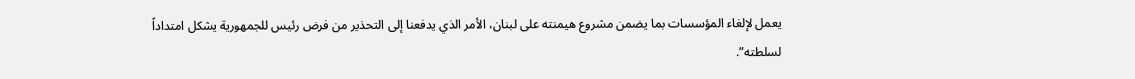يعمل لإلغاء المؤسسات بما يضمن مشروع هيمنته على لبنان، الأمر الذي يدفعنا إلى التحذير من فرض رئيس للجمهورية يشكل امتداداً لسلطته”.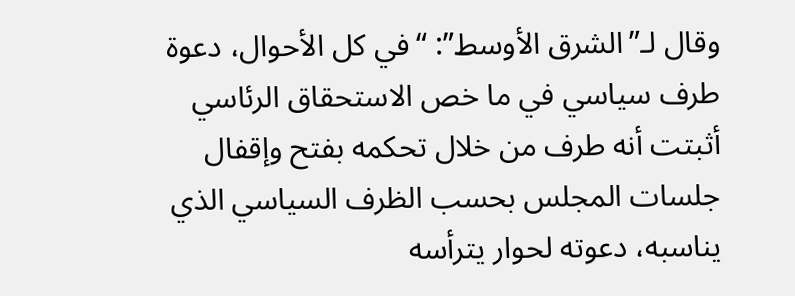وقال لـ”الشرق الأوسط”: “في كل الأحوال، دعوة طرف سياسي في ما خص الاستحقاق الرئاسي أثبتت أنه طرف من خلال تحكمه بفتح وإقفال جلسات المجلس بحسب الظرف السياسي الذي يناسبه، دعوته لحوار يترأسه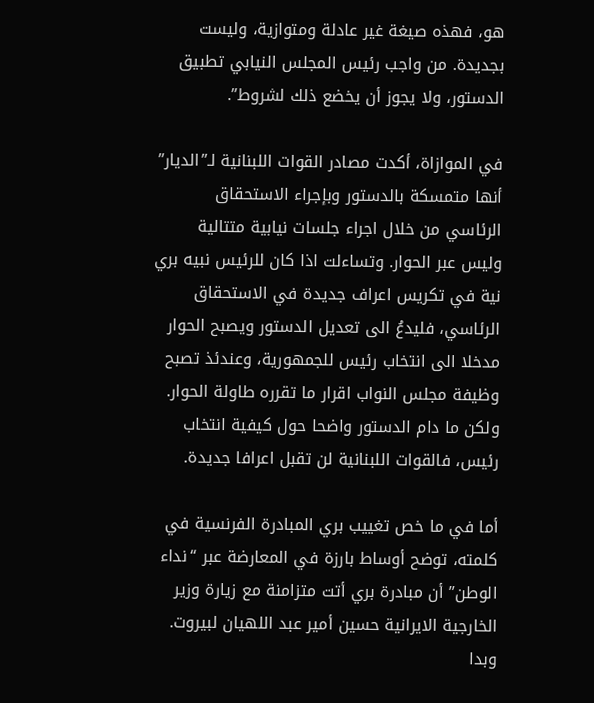هو، فهذه صيغة غير عادلة ومتوازية، وليست بجديدة. من واجب رئيس المجلس النيابي تطبيق الدستور، ولا يجوز أن يخضع ذلك لشروط”.

في الموازاة، أكدت مصادر القوات اللبنانية لـ”الديار” أنها متمسكة بالدستور وبإجراء الاستحقاق الرئاسي من خلال اجراء جلسات نيابية متتالية وليس عبر الحوار. وتساءلت اذا كان للرئيس نبيه بري نية في تكريس اعراف جديدة في الاستحقاق الرئاسي، فليدعُ الى تعديل الدستور ويصبح الحوار مدخلا الى انتخاب رئيس للجمهورية، وعندئذ تصبح وظيفة مجلس النواب اقرار ما تقرره طاولة الحوار. ولكن ما دام الدستور واضحا حول كيفية انتخاب رئيس، فالقوات اللبنانية لن تقبل اعرافا جديدة.

أما في ما خص تغييب بري المبادرة الفرنسية في كلمته، توضح أوساط بارزة في المعارضة عبر “نداء الوطن” أن مبادرة بري أتت متزامنة مع زيارة وزير الخارجية الايرانية حسين أمير عبد اللهيان لبيروت. وبدا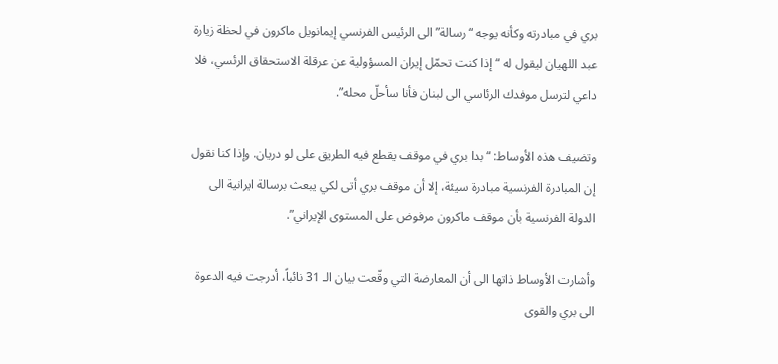بري في مبادرته وكأنه يوجه “رسالة” الى الرئيس الفرنسي إيمانويل ماكرون في لحظة زيارة عبد اللهيان ليقول له “إذا كنت تحمّل إيران المسؤولية عن عرقلة الاستحقاق الرئسي، فلا داعي لترسل موفدك الرئاسي الى لبنان فأنا سأحلّ محله”.

وتضيف هذه الأوساط: “بدا بري في موقف يقطع فيه الطريق على لو دريان. وإذا كنا نقول إن المبادرة الفرنسية مبادرة سيئة، إلا أن موقف بري أتى لكي يبعث برسالة ايرانية الى الدولة الفرنسية بأن موقف ماكرون مرفوض على المستوى الإيراني”.

وأشارت الأوساط ذاتها الى أن المعارضة التي وقّعت بيان الـ 31 نائباً، أدرجت فيه الدعوة الى بري والقوى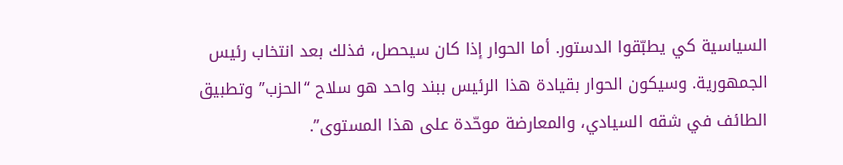السياسية كي يطبّقوا الدستور. أما الحوار إذا كان سيحصل، فذلك بعد انتخاب رئيس الجمهورية. وسيكون الحوار بقيادة هذا الرئيس ببند واحد هو سلاح “الحزب” وتطبيق الطائف في شقه السيادي، والمعارضة موحّدة على هذا المستوى”.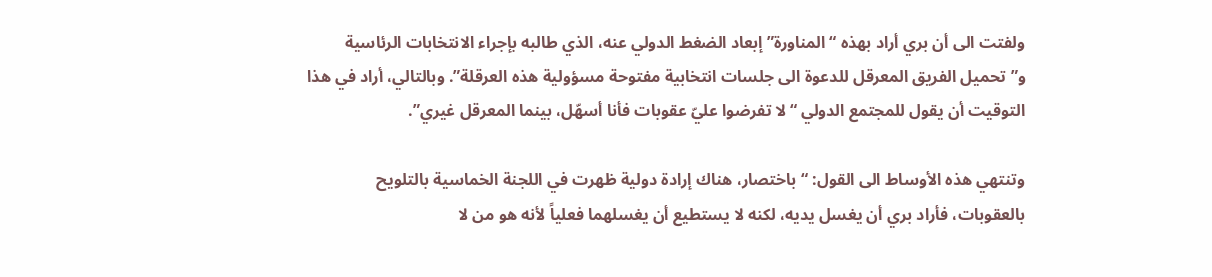ولفتت الى أن بري أراد بهذه “المناورة” إبعاد الضغط الدولي عنه، الذي طالبه بإجراء الانتخابات الرئاسية و”تحميل الفريق المعرقل للدعوة الى جلسات انتخابية مفتوحة مسؤولية هذه العرقلة”. وبالتالي، أراد في هذا التوقيت أن يقول للمجتمع الدولي “لا تفرضوا عليّ عقوبات فأنا أسهّل، بينما المعرقل غيري”.

وتنتهي هذه الأوساط الى القول: “باختصار، هناك إرادة دولية ظهرت في اللجنة الخماسية بالتلويح بالعقوبات، فأراد بري أن يغسل يديه، لكنه لا يستطيع أن يغسلهما فعلياً لأنه هو من لا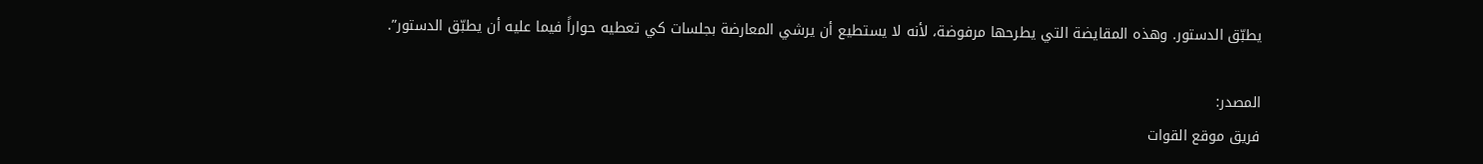يطبّق الدستور. وهذه المقايضة التي يطرحها مرفوضة، لأنه لا يستطيع أن يرشي المعارضة بجلسات كي تعطيه حواراً فيما عليه أن يطبّق الدستور”.

المصدر:
فريق موقع القوات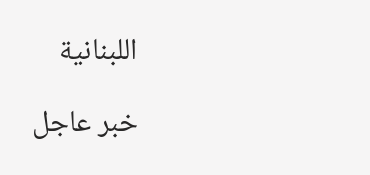اللبنانية

خبر عاجل